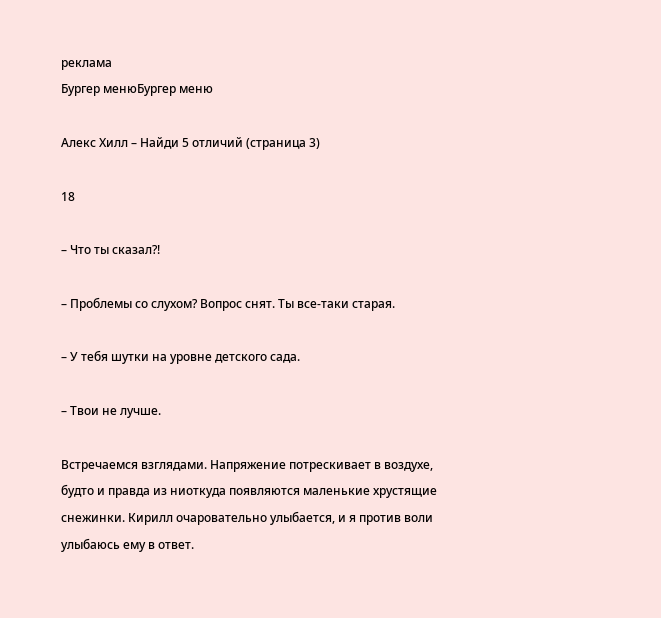реклама
Бургер менюБургер меню

Алекс Хилл – Найди 5 отличий (страница 3)

18

– Что ты сказал?!

– Проблемы со слухом? Вопрос снят. Ты все-таки старая.

– У тебя шутки на уровне детского сада.

– Твои не лучше.

Встречаемся взглядами. Напряжение потрескивает в воздухе, будто и правда из ниоткуда появляются маленькие хрустящие снежинки. Кирилл очаровательно улыбается, и я против воли улыбаюсь ему в ответ.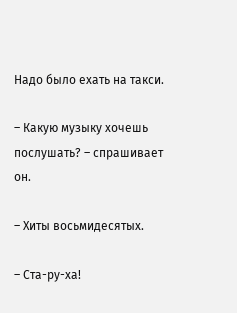Надо было ехать на такси.

– Какую музыку хочешь послушать? – спрашивает он.

– Хиты восьмидесятых.

– Ста-ру-ха!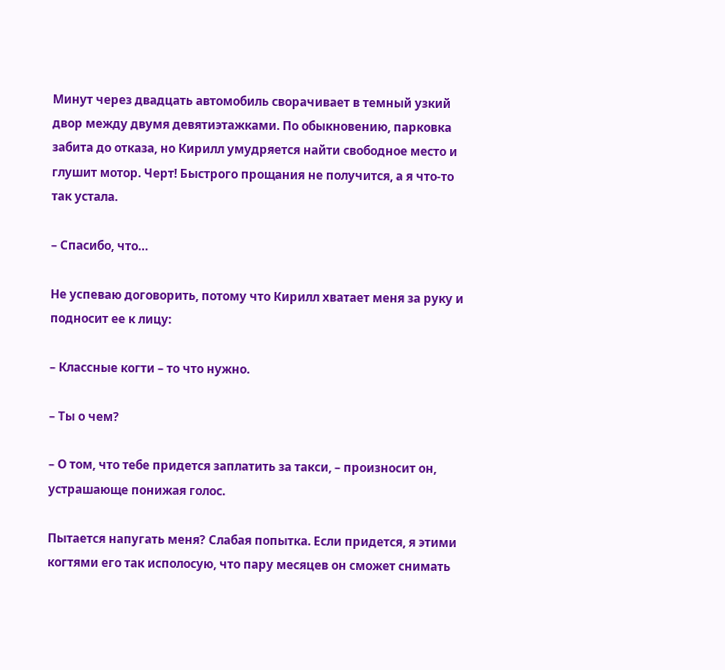Минут через двадцать автомобиль сворачивает в темный узкий двор между двумя девятиэтажками. По обыкновению, парковка забита до отказа, но Кирилл умудряется найти свободное место и глушит мотор. Черт! Быстрого прощания не получится, а я что-то так устала.

– Спасибо, что…

Не успеваю договорить, потому что Кирилл хватает меня за руку и подносит ее к лицу:

– Классные когти – то что нужно.

– Ты о чем?

– О том, что тебе придется заплатить за такси, – произносит он, устрашающе понижая голос.

Пытается напугать меня? Слабая попытка. Если придется, я этими когтями его так исполосую, что пару месяцев он сможет снимать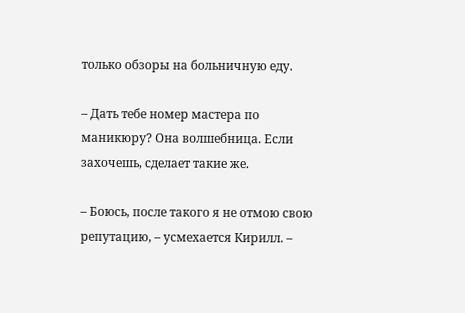только обзоры на больничную еду.

– Дать тебе номер мастера по маникюру? Она волшебница. Если захочешь, сделает такие же.

– Боюсь, после такого я не отмою свою репутацию, – усмехается Кирилл. –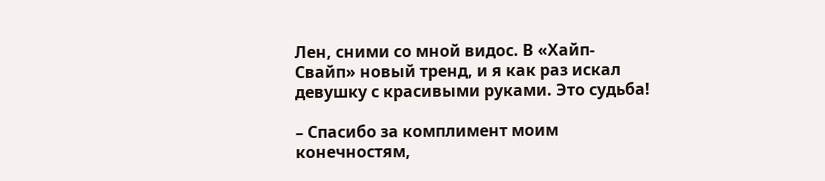Лен, сними со мной видос. В «Хайп-Свайп» новый тренд, и я как раз искал девушку с красивыми руками. Это судьба!

– Спасибо за комплимент моим конечностям,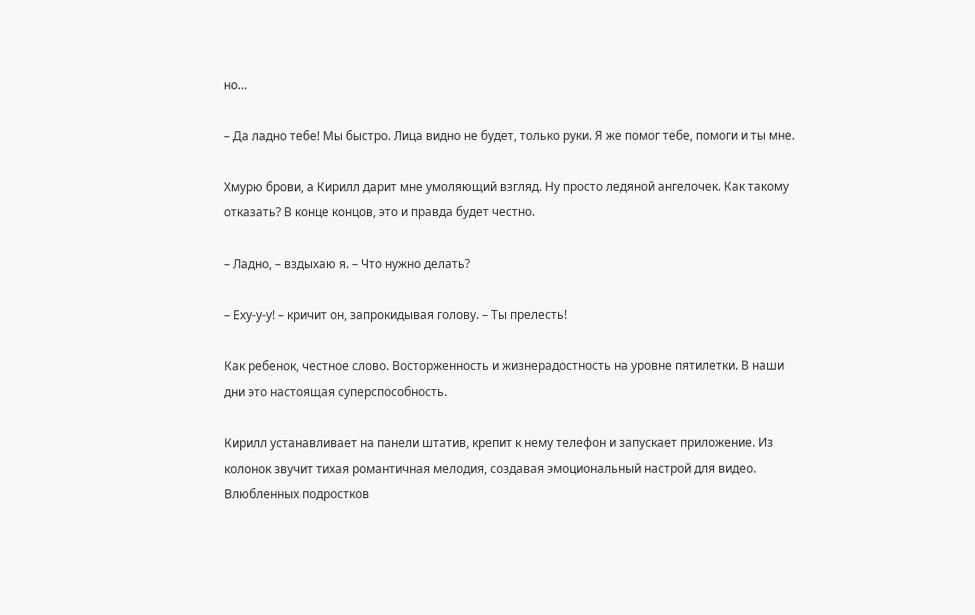но…

– Да ладно тебе! Мы быстро. Лица видно не будет, только руки. Я же помог тебе, помоги и ты мне.

Хмурю брови, а Кирилл дарит мне умоляющий взгляд. Ну просто ледяной ангелочек. Как такому отказать? В конце концов, это и правда будет честно.

– Ладно, – вздыхаю я. – Что нужно делать?

– Еху-у-у! – кричит он, запрокидывая голову. – Ты прелесть!

Как ребенок, честное слово. Восторженность и жизнерадостность на уровне пятилетки. В наши дни это настоящая суперспособность.

Кирилл устанавливает на панели штатив, крепит к нему телефон и запускает приложение. Из колонок звучит тихая романтичная мелодия, создавая эмоциональный настрой для видео. Влюбленных подростков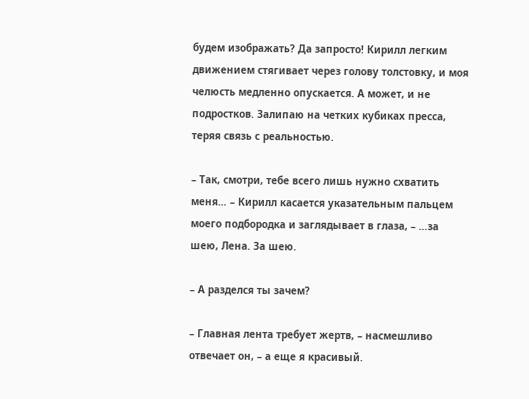будем изображать? Да запросто! Кирилл легким движением стягивает через голову толстовку, и моя челюсть медленно опускается. А может, и не подростков. Залипаю на четких кубиках пресса, теряя связь с реальностью.

– Так, смотри, тебе всего лишь нужно схватить меня… – Кирилл касается указательным пальцем моего подбородка и заглядывает в глаза, – …за шею, Лена. За шею.

– А разделся ты зачем?

– Главная лента требует жертв, – насмешливо отвечает он, – а еще я красивый.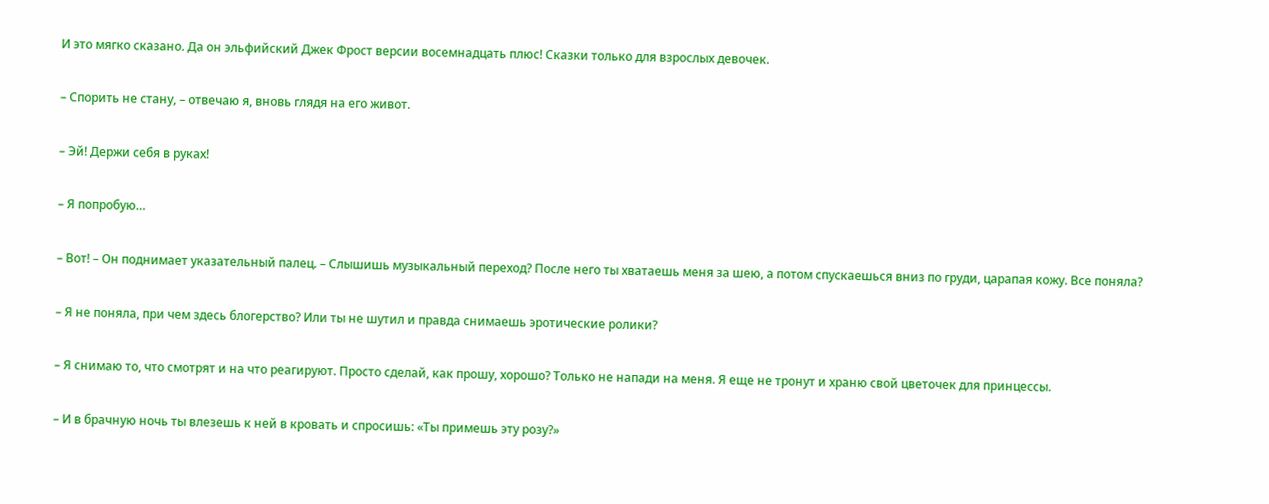И это мягко сказано. Да он эльфийский Джек Фрост версии восемнадцать плюс! Сказки только для взрослых девочек.

– Спорить не стану, – отвечаю я, вновь глядя на его живот.

– Эй! Держи себя в руках!

– Я попробую…

– Вот! – Он поднимает указательный палец. – Слышишь музыкальный переход? После него ты хватаешь меня за шею, а потом спускаешься вниз по груди, царапая кожу. Все поняла?

– Я не поняла, при чем здесь блогерство? Или ты не шутил и правда снимаешь эротические ролики?

– Я снимаю то, что смотрят и на что реагируют. Просто сделай, как прошу, хорошо? Только не напади на меня. Я еще не тронут и храню свой цветочек для принцессы.

– И в брачную ночь ты влезешь к ней в кровать и спросишь: «Ты примешь эту розу?»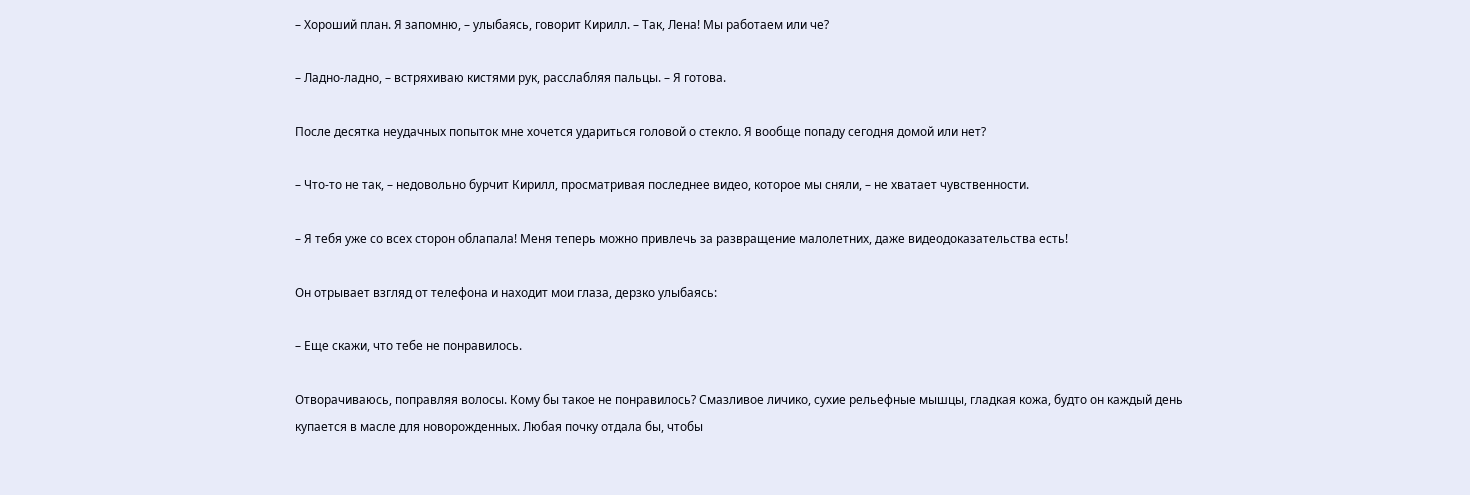– Хороший план. Я запомню, – улыбаясь, говорит Кирилл. – Так, Лена! Мы работаем или че?

– Ладно-ладно, – встряхиваю кистями рук, расслабляя пальцы. – Я готова.

После десятка неудачных попыток мне хочется удариться головой о стекло. Я вообще попаду сегодня домой или нет?

– Что-то не так, – недовольно бурчит Кирилл, просматривая последнее видео, которое мы сняли, – не хватает чувственности.

– Я тебя уже со всех сторон облапала! Меня теперь можно привлечь за развращение малолетних, даже видеодоказательства есть!

Он отрывает взгляд от телефона и находит мои глаза, дерзко улыбаясь:

– Еще скажи, что тебе не понравилось.

Отворачиваюсь, поправляя волосы. Кому бы такое не понравилось? Смазливое личико, сухие рельефные мышцы, гладкая кожа, будто он каждый день купается в масле для новорожденных. Любая почку отдала бы, чтобы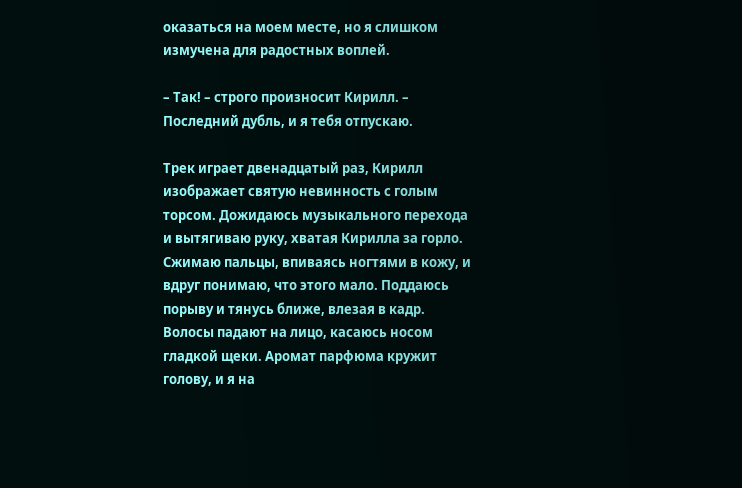оказаться на моем месте, но я слишком измучена для радостных воплей.

– Так! – строго произносит Кирилл. – Последний дубль, и я тебя отпускаю.

Трек играет двенадцатый раз, Кирилл изображает святую невинность с голым торсом. Дожидаюсь музыкального перехода и вытягиваю руку, хватая Кирилла за горло. Сжимаю пальцы, впиваясь ногтями в кожу, и вдруг понимаю, что этого мало. Поддаюсь порыву и тянусь ближе, влезая в кадр. Волосы падают на лицо, касаюсь носом гладкой щеки. Аромат парфюма кружит голову, и я на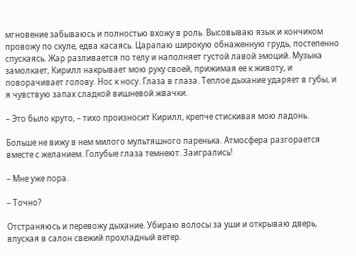мгновение забываюсь и полностью вхожу в роль. Высовываю язык и кончиком провожу по скуле, едва касаясь. Царапаю широкую обнаженную грудь, постепенно спускаясь. Жар разливается по телу и наполняет густой лавой эмоций. Музыка замолкает, Кирилл накрывает мою руку своей, прижимая ее к животу, и поворачивает голову. Нос к носу. Глаза в глаза. Теплое дыхание ударяет в губы, и я чувствую запах сладкой вишневой жвачки.

– Это было круто, – тихо произносит Кирилл, крепче стискивая мою ладонь.

Больше не вижу в нем милого мультяшного паренька. Атмосфера разгорается вместе с желанием. Голубые глаза темнеют. Заигрались!

– Мне уже пора.

– Точно?

Отстраняюсь и перевожу дыхание. Убираю волосы за уши и открываю дверь, впуская в салон свежий прохладный ветер.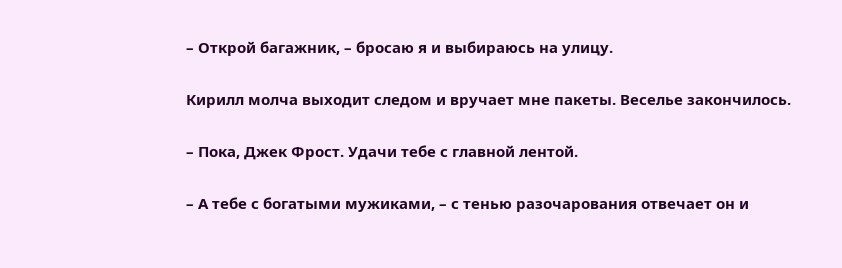– Открой багажник, – бросаю я и выбираюсь на улицу.

Кирилл молча выходит следом и вручает мне пакеты. Веселье закончилось.

– Пока, Джек Фрост. Удачи тебе с главной лентой.

– А тебе с богатыми мужиками, – с тенью разочарования отвечает он и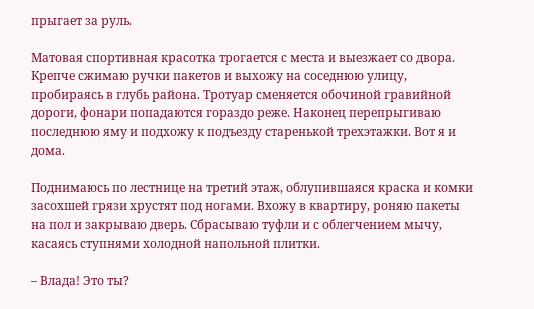прыгает за руль.

Матовая спортивная красотка трогается с места и выезжает со двора. Крепче сжимаю ручки пакетов и выхожу на соседнюю улицу, пробираясь в глубь района. Тротуар сменяется обочиной гравийной дороги, фонари попадаются гораздо реже. Наконец перепрыгиваю последнюю яму и подхожу к подъезду старенькой трехэтажки. Вот я и дома.

Поднимаюсь по лестнице на третий этаж, облупившаяся краска и комки засохшей грязи хрустят под ногами. Вхожу в квартиру, роняю пакеты на пол и закрываю дверь. Сбрасываю туфли и с облегчением мычу, касаясь ступнями холодной напольной плитки.

– Влада! Это ты?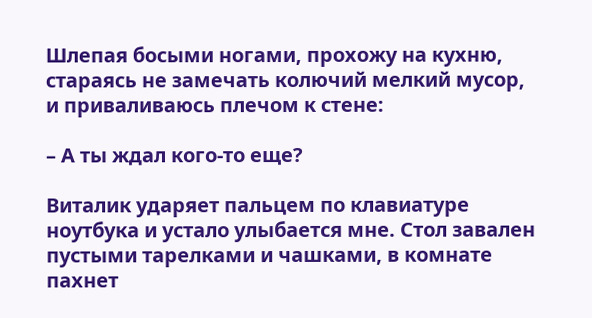Шлепая босыми ногами, прохожу на кухню, стараясь не замечать колючий мелкий мусор, и приваливаюсь плечом к стене:

– А ты ждал кого-то еще?

Виталик ударяет пальцем по клавиатуре ноутбука и устало улыбается мне. Стол завален пустыми тарелками и чашками, в комнате пахнет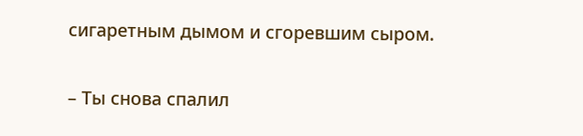сигаретным дымом и сгоревшим сыром.

– Ты снова спалил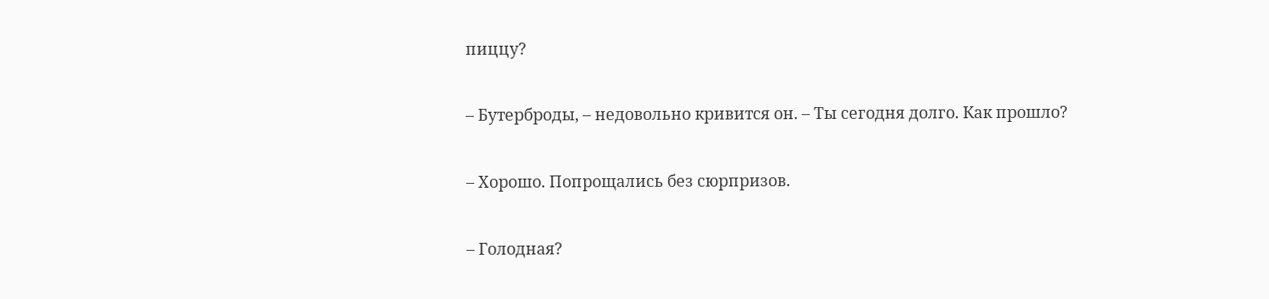пиццу?

– Бутерброды, – недовольно кривится он. – Ты сегодня долго. Как прошло?

– Хорошо. Попрощались без сюрпризов.

– Голодная?